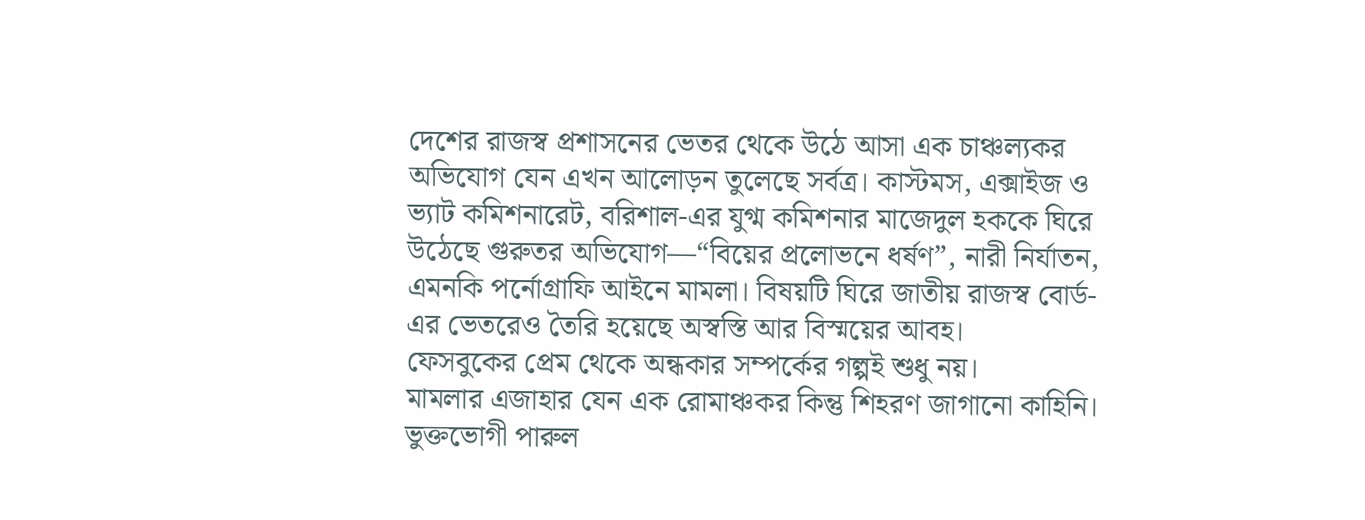দেশের রাজস্ব প্রশাসনের ভেতর থেকে উঠে আসা এক চাঞ্চল্যকর অভিযোগ যেন এখন আলোড়ন তুলেছে সর্বত্র। কাস্টমস, এক্সাইজ ও ভ্যাট কমিশনারেট, বরিশাল-এর যুগ্ম কমিশনার মাজেদুল হককে ঘিরে উঠেছে গুরুতর অভিযোগ—“বিয়ের প্রলোভনে ধর্ষণ”, নারী নির্যাতন, এমনকি পর্নোগ্রাফি আইনে মামলা। বিষয়টি ঘিরে জাতীয় রাজস্ব বোর্ড-এর ভেতরেও তৈরি হয়েছে অস্বস্তি আর বিস্ময়ের আবহ।
ফেসবুকের প্রেম থেকে অন্ধকার সম্পর্কের গল্পই শুধু নয়।
মামলার এজাহার যেন এক রোমাঞ্চকর কিন্তু শিহরণ জাগানো কাহিনি। ভুক্তভোগী পারুল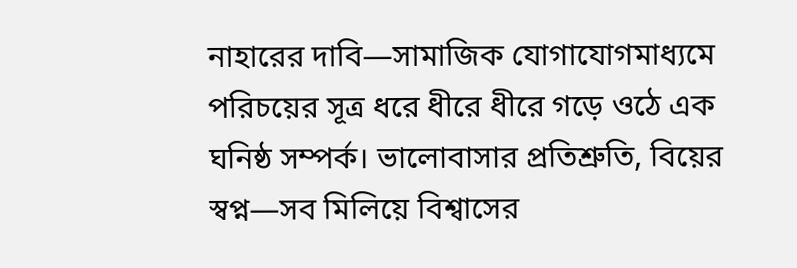নাহারের দাবি—সামাজিক যোগাযোগমাধ্যমে পরিচয়ের সূত্র ধরে ধীরে ধীরে গড়ে ওঠে এক ঘনিষ্ঠ সম্পর্ক। ভালোবাসার প্রতিশ্রুতি, বিয়ের স্বপ্ন—সব মিলিয়ে বিশ্বাসের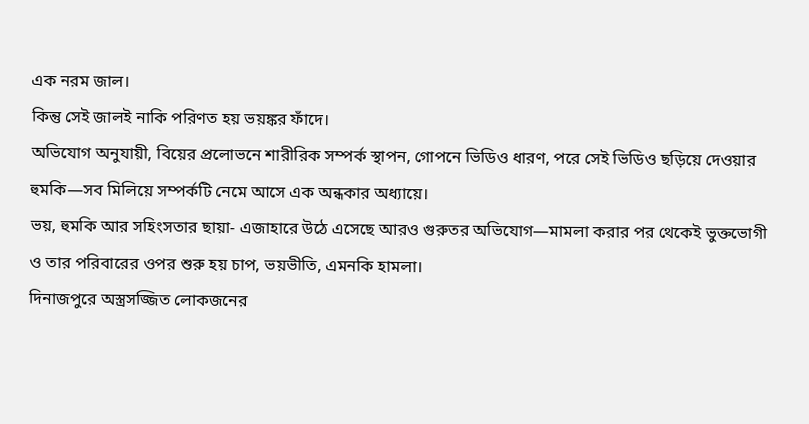এক নরম জাল।
কিন্তু সেই জালই নাকি পরিণত হয় ভয়ঙ্কর ফাঁদে।
অভিযোগ অনুযায়ী, বিয়ের প্রলোভনে শারীরিক সম্পর্ক স্থাপন, গোপনে ভিডিও ধারণ, পরে সেই ভিডিও ছড়িয়ে দেওয়ার হুমকি—সব মিলিয়ে সম্পর্কটি নেমে আসে এক অন্ধকার অধ্যায়ে।
ভয়, হুমকি আর সহিংসতার ছায়া- এজাহারে উঠে এসেছে আরও গুরুতর অভিযোগ—মামলা করার পর থেকেই ভুক্তভোগী ও তার পরিবারের ওপর শুরু হয় চাপ, ভয়ভীতি, এমনকি হামলা।
দিনাজপুরে অস্ত্রসজ্জিত লোকজনের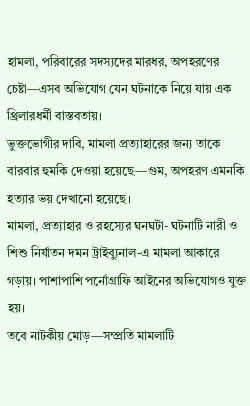হামলা, পরিবারের সদস্যদের মারধর, অপহরণের চেষ্টা—এসব অভিযোগ যেন ঘটনাকে নিয়ে যায় এক থ্রিলারধর্মী বাস্তবতায়।
ভুক্তভোগীর দাবি, মামলা প্রত্যাহারের জন্য তাকে বারবার হুমকি দেওয়া হয়েছে—গুম, অপহরণ এমনকি হত্যার ভয় দেখানো হয়েছে।
মামলা, প্রত্যাহার ও রহস্যের ঘনঘটা- ঘটনাটি নারী ও শিশু নির্যাতন দমন ট্রাইব্যুনাল-এ মামলা আকারে গড়ায়। পাশাপাশি পর্নোগ্রাফি আইনের অভিযোগও যুক্ত হয়।
তবে নাটকীয় মোড়—সম্প্রতি মামলাটি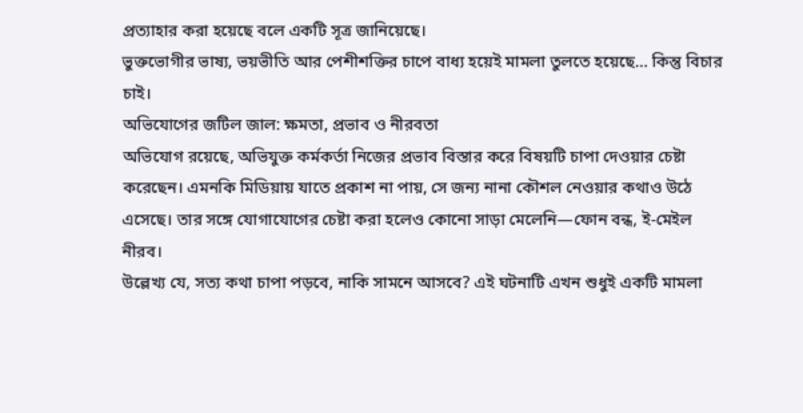প্রত্যাহার করা হয়েছে বলে একটি সূত্র জানিয়েছে।
ভুক্তভোগীর ভাষ্য, ভয়ভীতি আর পেশীশক্তির চাপে বাধ্য হয়েই মামলা তুলতে হয়েছে… কিন্তু বিচার চাই।
অভিযোগের জটিল জাল: ক্ষমতা, প্রভাব ও নীরবতা
অভিযোগ রয়েছে, অভিযুক্ত কর্মকর্তা নিজের প্রভাব বিস্তার করে বিষয়টি চাপা দেওয়ার চেষ্টা করেছেন। এমনকি মিডিয়ায় যাতে প্রকাশ না পায়, সে জন্য নানা কৌশল নেওয়ার কথাও উঠে এসেছে। তার সঙ্গে যোগাযোগের চেষ্টা করা হলেও কোনো সাড়া মেলেনি—ফোন বন্ধ, ই-মেইল নীরব।
উল্লেখ্য যে, সত্য কথা চাপা পড়বে, নাকি সামনে আসবে? এই ঘটনাটি এখন শুধুই একটি মামলা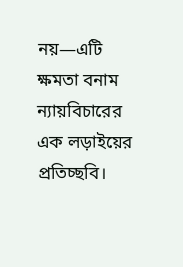নয়—এটি ক্ষমতা বনাম ন্যায়বিচারের এক লড়াইয়ের প্রতিচ্ছবি।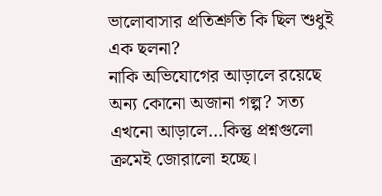ভালোবাসার প্রতিশ্রুতি কি ছিল শুধুই এক ছলনা?
নাকি অভিযোগের আড়ালে রয়েছে অন্য কোনো অজানা গল্প? সত্য এখনো আড়ালে…কিন্তু প্রশ্নগুলো ক্রমেই জোরালো হচ্ছে।